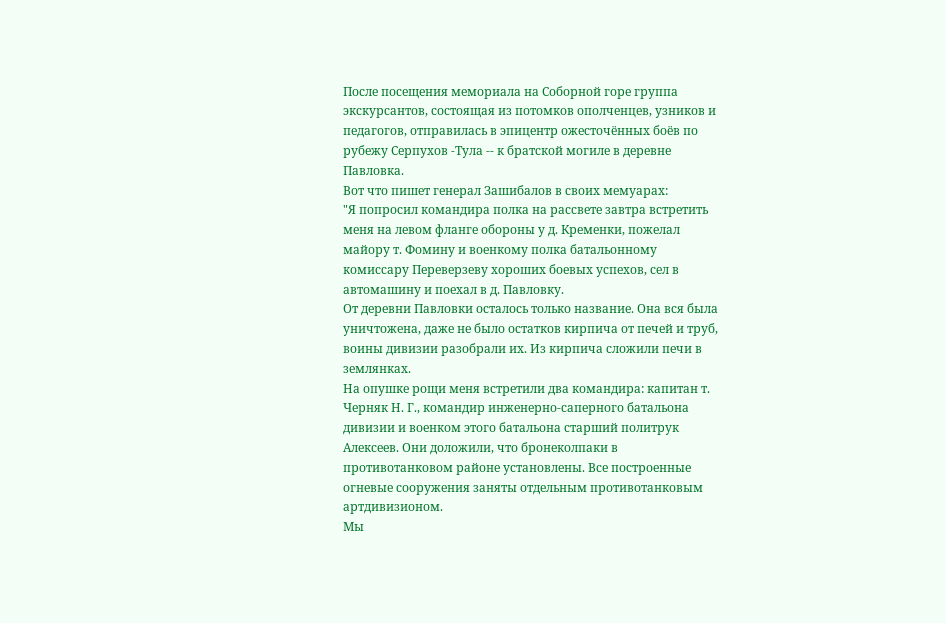После посещения мемориала на Соборной горе группа экскурсантов, состоящая из потомков ополченцев, узников и педагогов, отправилась в эпицентр ожесточённых боёв по рубежу Серпухов -Тула -- к братской могиле в деревне Павловка.
Вот что пишет генерал Зашибалов в своих мемуарах:
"Я попросил командира полка на рассвете завтра встретить меня на левом фланге обороны у д. Кременки, пожелал майору т. Фомину и военкому полка батальонному комиссару Переверзеву хороших боевых успехов, сел в автомашину и поехал в д. Павловку.
От деревни Павловки осталось только название. Она вся была уничтожена, даже не было остатков кирпича от печей и труб, воины дивизии разобрали их. Из кирпича сложили печи в землянках.
На опушке рощи меня встретили два командира: капитан т. Черняк Н. Г., командир инженерно-саперного батальона дивизии и военком этого батальона старший политрук Алексеев. Они доложили, что бронеколпаки в противотанковом районе установлены. Все построенные огневые сооружения заняты отдельным противотанковым артдивизионом.
Мы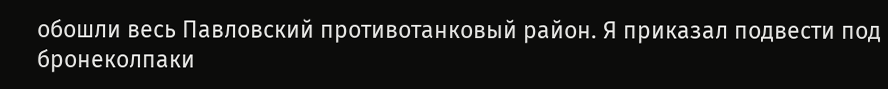обошли весь Павловский противотанковый район. Я приказал подвести под бронеколпаки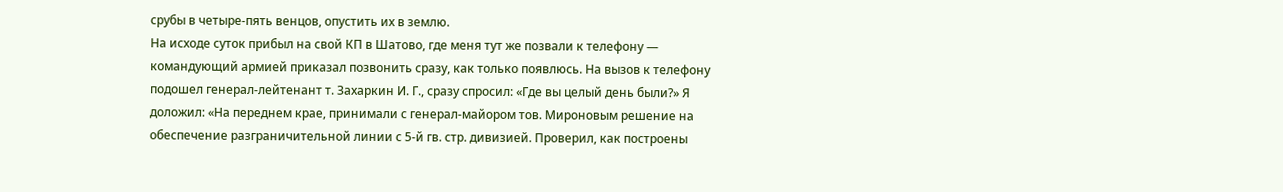срубы в четыре-пять венцов, опустить их в землю.
На исходе суток прибыл на свой КП в Шатово, где меня тут же позвали к телефону — командующий армией приказал позвонить сразу, как только появлюсь. На вызов к телефону подошел генерал-лейтенант т. Захаркин И. Г., сразу спросил: «Где вы целый день были?» Я доложил: «На переднем крае, принимали с генерал-майором тов. Мироновым решение на обеспечение разграничительной линии с 5-й гв. стр. дивизией. Проверил, как построены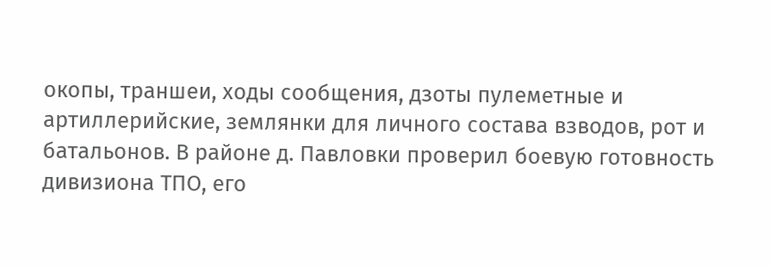окопы, траншеи, ходы сообщения, дзоты пулеметные и артиллерийские, землянки для личного состава взводов, рот и батальонов. В районе д. Павловки проверил боевую готовность дивизиона ТПО, его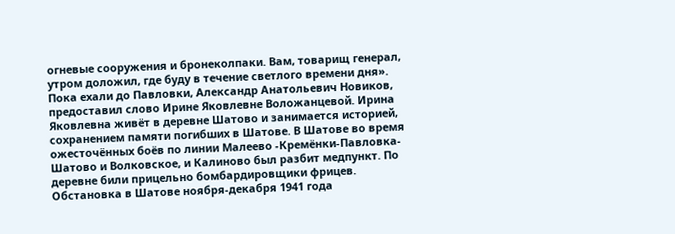огневые сооружения и бронеколпаки. Вам, товарищ генерал, утром доложил, где буду в течение светлого времени дня».
Пока ехали до Павловки, Александр Анатольевич Новиков, предоставил слово Ирине Яковлевне Воложанцевой. Ирина Яковлевна живёт в деревне Шатово и занимается историей, сохранением памяти погибших в Шатове. В Шатове во время ожесточённых боёв по линии Малеево -Кремёнки-Павловка-Шатово и Волковское, и Калиново был разбит медпункт. По деревне били прицельно бомбардировщики фрицев. Обстановка в Шатове ноября-декабря 1941 года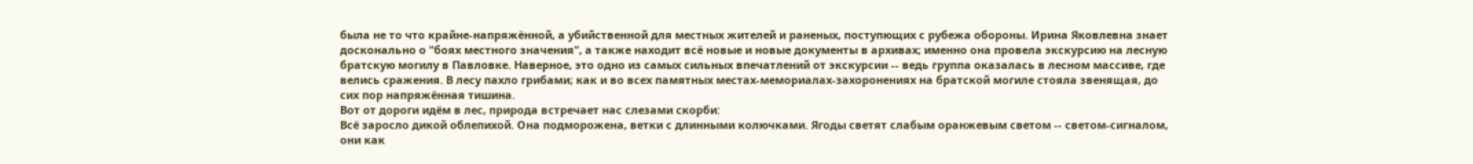была не то что крайне-напряжённой, а убийственной для местных жителей и раненых, поступющих с рубежа обороны. Ирина Яковлевна знает досконально о "боях местного значения", а также находит всё новые и новые документы в архивах; именно она провела экскурсию на лесную братскую могилу в Павловке. Наверное, это одно из самых сильных впечатлений от экскурсии -- ведь группа оказалась в лесном массиве, где велись сражения. В лесу пахло грибами; как и во всех памятных местах-мемориалах-захоронениях на братской могиле стояла звенящая, до сих пор напряжённая тишина.
Вот от дороги идём в лес, природа встречает нас слезами скорби:
Всё заросло дикой облепихой. Она подморожена, ветки с длинными колючками. Ягоды светят слабым оранжевым светом -- светом-сигналом, они как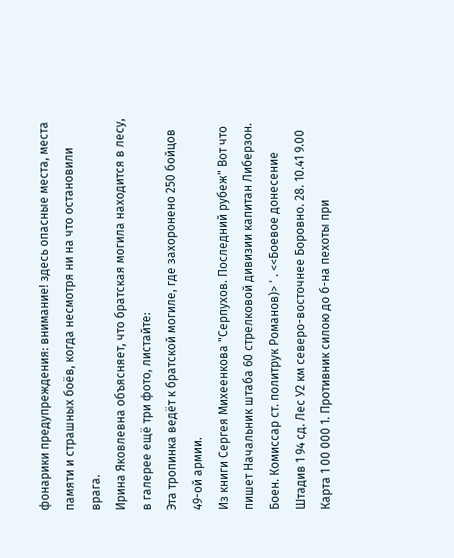фонарики предупреждения: внимание! здесь опасные места, места памяти и страшных боёв, когда несмотря ни на что остановили врага.
Ирина Яковлевна объясняет, что братская могила находится в лесу, в галерее ещё три фото, листайте:
Эта тропинка ведёт к братской могиле, где захоронено 250 бойцов 49-ой армии.
Из книги Сергея Михеенкова "Серпухов. Последний рубеж" Вот что пишет Начальник штаба 60 стрелковой дивизии капитан Либерзон. Боен. Комиссар ст. политрук Романов)> ' . <<Боевое донесение Штадив 1 94 сд. Лес У2 км северо-восточнее Боровно. 28. 10.41 9.00 Карта 1 00 000 1. Противник силою до б-на пехоты при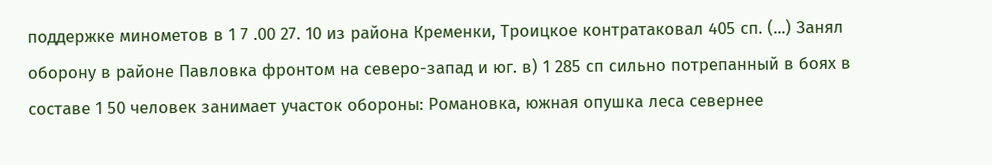поддержке минометов в 1 7 .00 27. 10 из района Кременки, Троицкое контратаковал 405 сп. (...) Занял оборону в районе Павловка фронтом на северо-запад и юг. в) 1 285 сп сильно потрепанный в боях в составе 1 50 человек занимает участок обороны: Романовка, южная опушка леса севернее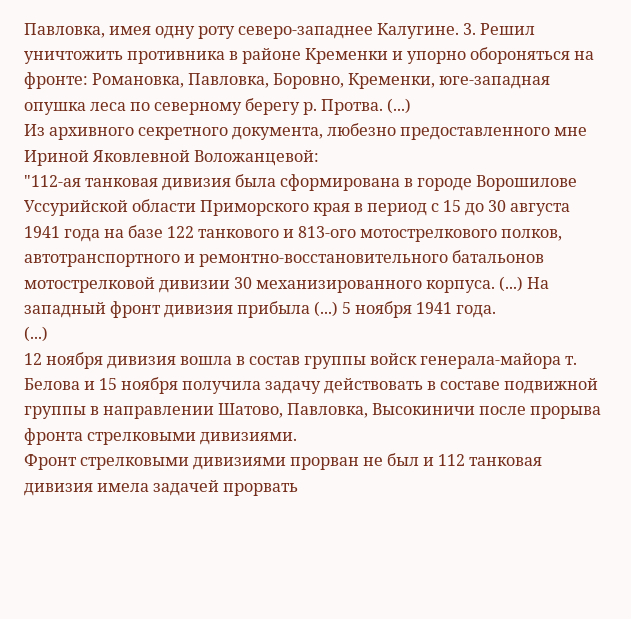Павловка, имея одну роту северо-западнее Калугине. 3. Решил уничтожить противника в районе Кременки и упорно обороняться на фронте: Романовка, Павловка, Боровно, Кременки, юге-западная опушка леса по северному берегу р. Протва. (...)
Из архивного секретного документа, любезно предоставленного мне Ириной Яковлевной Воложанцевой:
"112-ая танковая дивизия была сформирована в городе Ворошилове Уссурийской области Приморского края в период с 15 до 30 августа 1941 года на базе 122 танкового и 813-ого мотострелкового полков, автотранспортного и ремонтно-восстановительного батальонов мотострелковой дивизии 30 механизированного корпуса. (...) На западный фронт дивизия прибыла (...) 5 ноября 1941 года.
(...)
12 ноября дивизия вошла в состав группы войск генерала-майора т. Белова и 15 ноября получила задачу действовать в составе подвижной группы в направлении Шатово, Павловка, Высокиничи после прорыва фронта стрелковыми дивизиями.
Фронт стрелковыми дивизиями прорван не был и 112 танковая дивизия имела задачей прорвать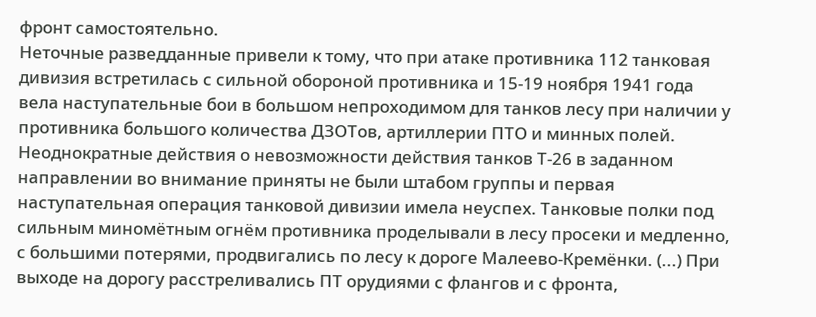фронт самостоятельно.
Неточные разведданные привели к тому, что при атаке противника 112 танковая дивизия встретилась с сильной обороной противника и 15-19 ноября 1941 года вела наступательные бои в большом непроходимом для танков лесу при наличии у противника большого количества ДЗОТов, артиллерии ПТО и минных полей. Неоднократные действия о невозможности действия танков Т-26 в заданном направлении во внимание приняты не были штабом группы и первая наступательная операция танковой дивизии имела неуспех. Танковые полки под сильным миномётным огнём противника проделывали в лесу просеки и медленно, с большими потерями, продвигались по лесу к дороге Малеево-Кремёнки. (...) При выходе на дорогу расстреливались ПТ орудиями с флангов и с фронта,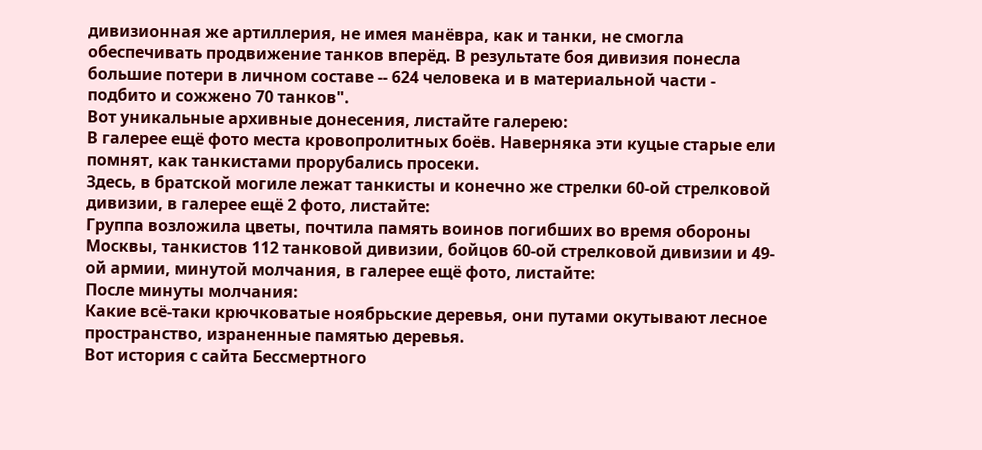дивизионная же артиллерия, не имея манёвра, как и танки, не смогла обеспечивать продвижение танков вперёд. В результате боя дивизия понесла большие потери в личном составе -- 624 человека и в материальной части - подбито и сожжено 70 танков".
Вот уникальные архивные донесения, листайте галерею:
В галерее ещё фото места кровопролитных боёв. Наверняка эти куцые старые ели помнят, как танкистами прорубались просеки.
Здесь, в братской могиле лежат танкисты и конечно же стрелки 60-ой стрелковой дивизии, в галерее ещё 2 фото, листайте:
Группа возложила цветы, почтила память воинов погибших во время обороны Москвы, танкистов 112 танковой дивизии, бойцов 60-ой стрелковой дивизии и 49-ой армии, минутой молчания, в галерее ещё фото, листайте:
После минуты молчания:
Какие всё-таки крючковатые ноябрьские деревья, они путами окутывают лесное пространство, израненные памятью деревья.
Вот история с сайта Бессмертного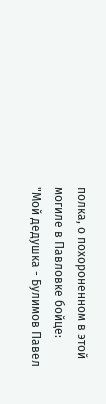полка, о похороненном в этой могиле в Павловке бойце:
"Мой дедушка - Булимов Павел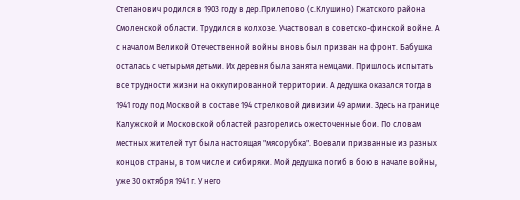Степанович родился в 1903 году в дер.Прилепово (с.Клушино) Гжатского района Смоленской области. Трудился в колхозе. Участвовал в советско-финской войне. А с началом Великой Отечественной войны вновь был призван на фронт. Бабушка осталась с четырьмя детьми. Их деревня была занята немцами. Пришлось испытать все трудности жизни на оккупированной территории. А дедушка оказался тогда в 1941 году под Москвой в составе 194 стрелковой дивизии 49 армии. Здесь на границе Калужской и Московской областей разгорелись ожесточенные бои. По словам местных жителей тут была настоящая "мясорубка". Воевали призванные из разных концов страны, в том числе и сибиряки. Мой дедушка погиб в бою в начале войны, уже 30 октября 1941 г. У него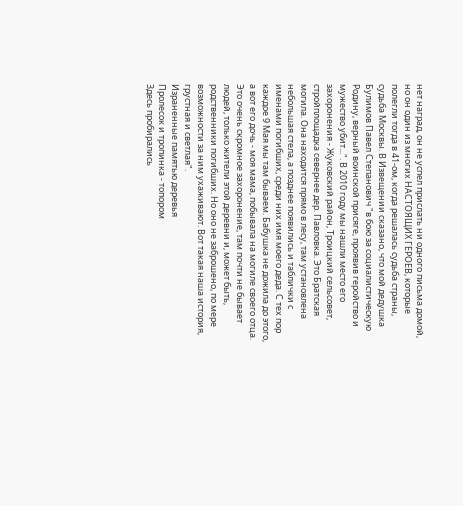нет наград, он не успел прислать ни одного письма домой, но он один из многих НАСТОЯЩИХ ГЕРОЕВ, которые полегли тогда в 41-ом, когда решалась судьба страны, судьба Москвы. В Извещении сказано, что мой дедушка Булимов Павел Степанович "в бою за социалистическую Родину, верный воинской присяге, проявив геройство и мужество убит...". В 2010 году мы нашли место его захоронения - Жуковский район, Троицкий сельсовет, стройплощадка севернее дер. Павловка. Это Братская могила. Она находится прямо в лесу, там установлена небольшая стела, а позднее появились и таблички с именами погибших, среди них имя моего деда. С тех пор каждое 9 Мая мы там бываем. Бабушка не дожила до этого, а вот его дочь - моя мама, побывала на могиле своего отца. Это очень скромное захоронение, там почти не бывает людей, только жители этой деревни и, может быть, родственники погибших. Но оно не заброшено, по мере возможности за ним ухаживают. Вот такая наша история, грустная и светлая".
Израненные памятью деревья
Пролесок и тропинка - топором
Здесь пробирались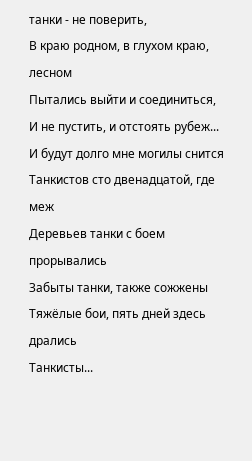танки - не поверить,
В краю родном, в глухом краю, лесном
Пытались выйти и соединиться,
И не пустить, и отстоять рубеж...
И будут долго мне могилы снится
Танкистов сто двенадцатой, где меж
Деревьев танки с боем прорывались
Забыты танки, также сожжены
Тяжёлые бои, пять дней здесь дрались
Танкисты...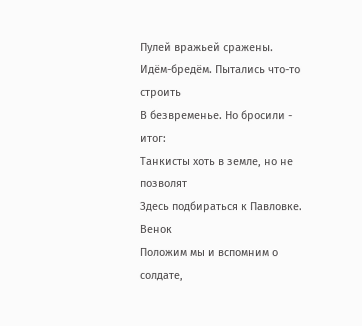Пулей вражьей сражены.
Идём-бредём. Пытались что-то строить
В безвременье. Но бросили - итог:
Танкисты хоть в земле, но не позволят
Здесь подбираться к Павловке. Венок
Положим мы и вспомним о солдате,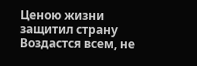Ценою жизни защитил страну
Воздастся всем, не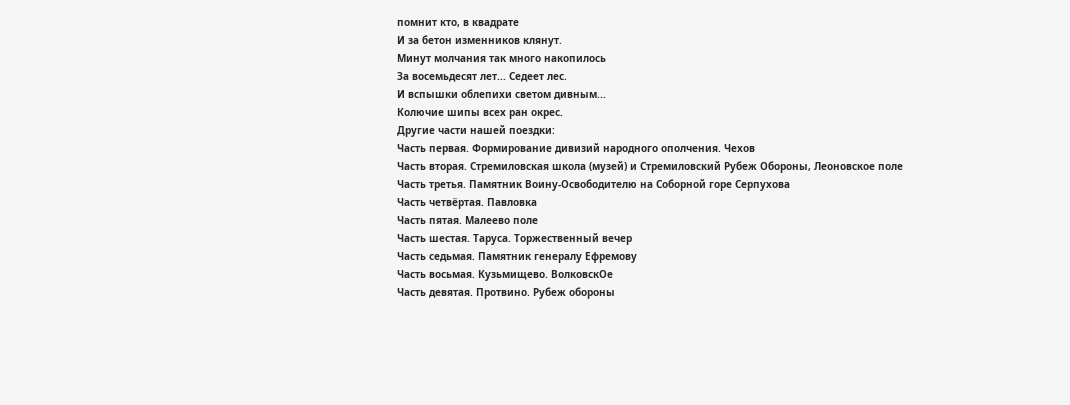помнит кто, в квадрате
И за бетон изменников клянут.
Минут молчания так много накопилось
За восемьдесят лет... Седеет лес.
И вспышки облепихи светом дивным...
Колючие шипы всех ран окрес.
Другие части нашей поездки:
Часть первая. Формирование дивизий народного ополчения. Чехов
Часть вторая. Стремиловская школа (музей) и Стремиловский Рубеж Обороны, Леоновское поле
Часть третья. Памятник Воину-Освободителю на Соборной горе Серпухова
Часть четвёртая. Павловка
Часть пятая. Малеево поле
Часть шестая. Таруса. Торжественный вечер
Часть седьмая. Памятник генералу Ефремову
Часть восьмая. Кузьмищево. ВолковскОе
Часть девятая. Протвино. Рубеж обороны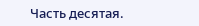Часть десятая.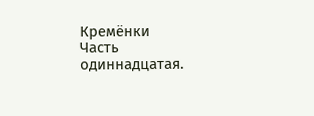Кремёнки
Часть одиннадцатая.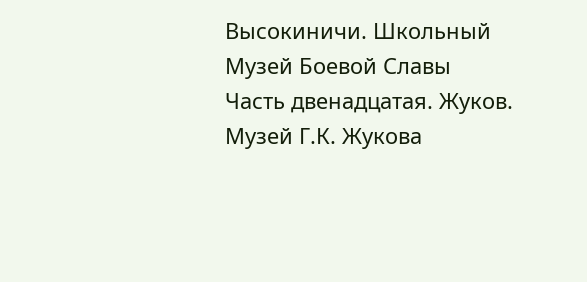Высокиничи. Школьный Музей Боевой Славы
Часть двенадцатая. Жуков. Музей Г.К. Жукова